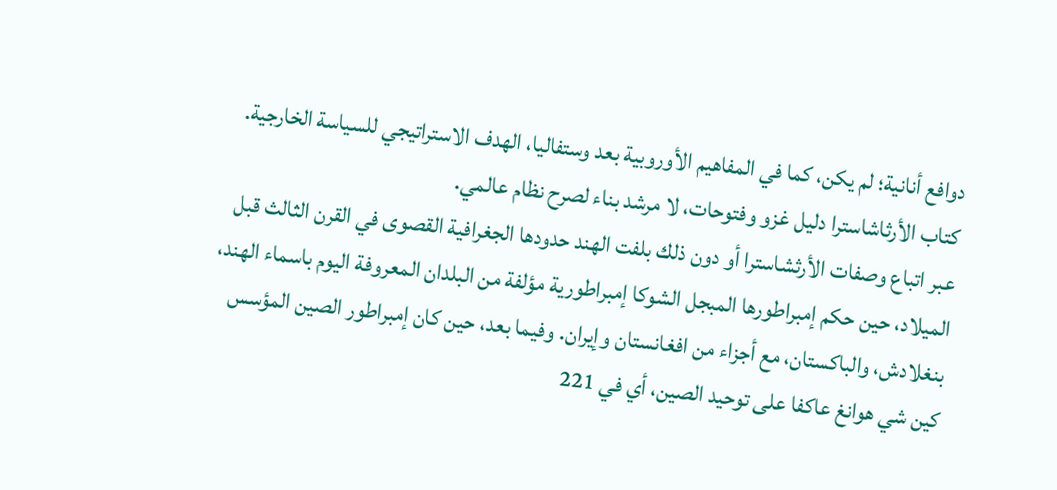دوافع أنانية؛ لم يكن، كما في المفاهيم الأوروبية بعد وستفاليا، الهدف الاستراتيجي للسياسة الخارجية. كتاب الأرثاشاسترا دليل غزو وفتوحات، لا مرشد بناء لصرح نظام عالمي.
عبر اتباع وصفات الأرثشاسترا أو دون ذلك بلفت الهند حدودها الجغرافية القصوى في القرن الثالث قبل الميلاد، حين حكم إمبراطورها المبجل الشوكا إمبراطورية مؤلفة من البلدان المعروفة اليوم باسماء الهند، بنغلادش، والباكستان، مع أجزاء من افغانستان وإيران. وفيما بعد، حين كان إمبراطور الصين المؤسس كين شي هوانغ عاكفا على توحيد الصين، أي في 221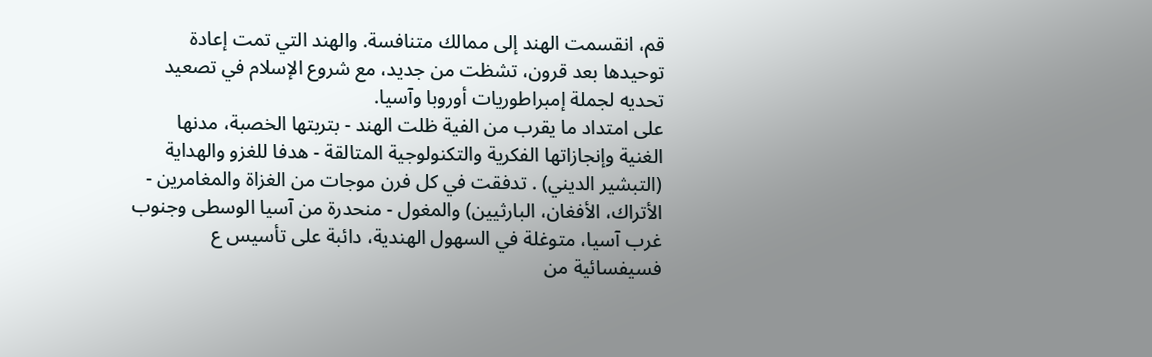قم، انقسمت الهند إلى ممالك متنافسة. والهند التي تمت إعادة توحيدها بعد قرون، تشظت من جديد، مع شروع الإسلام في تصعيد تحديه لجملة إمبراطوريات أوروبا وآسيا.
على امتداد ما يقرب من الفية ظلت الهند - بتربتها الخصبة، مدنها الغنية وإنجازاتها الفكرية والتكنولوجية المتالقة - هدفا للغزو والهداية (التبشير الديني) . تدفقت في كل فرن موجات من الغزاة والمغامرين - الأتراك، الأفغان، البارثيين) والمغول - منحدرة من آسيا الوسطى وجنوب غرب آسيا، متوغلة في السهول الهندية، دائبة على تأسيس ع فسيفسائية من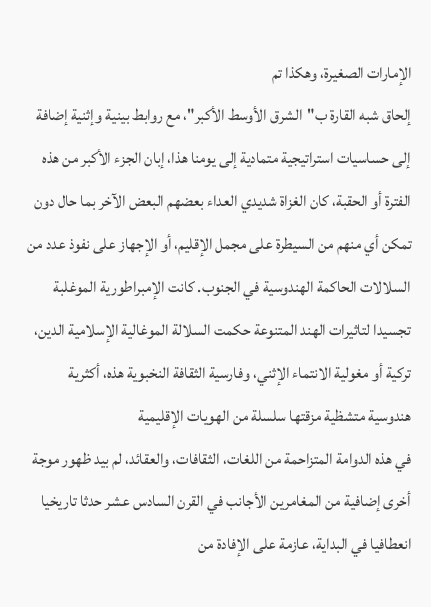الإمارات الصغيرة، وهكذا تم
إلحاق شبه القارة ب"الشرق الأوسط الأكبر"، مع روابط بينية وإثنية إضافة إلى حساسيات استراتيجية متمادية إلى يومنا هذا، إبان الجزء الأكبر من هذه الفترة أو الحقبة، كان الغزاة شديدي العداء بعضهم البعض الآخر بما حال دون تمكن أي منهم من السيطرة على مجمل الإقليم، أو الإجهاز على نفوذ عدد من السلالات الحاكمة الهندوسية في الجنوب. كانت الإمبراطورية الموغلبة تجسيدا لتاثيرات الهند المتنوعة حكمت السلالة الموغالية الإسلامية الدين، تركية أو مغولية الانتماء الإثني، وفارسية الثقافة النخبوية هذه، أكثرية هندوسية متشظية مزقتها سلسلة من الهويات الإقليمية
في هذه الدوامة المتزاحمة من اللغات، الثقافات، والعقائد، لم بيد ظهور موجة أخرى إضافية من المغامرين الأجانب في القرن السادس عشر حدثا تاريخيا انعطافيا في البداية، عازمة على الإفادة من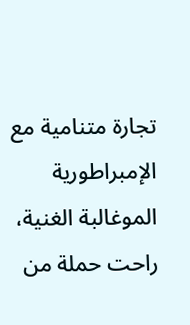تجارة متنامية مع الإمبراطورية الموغالبة الغنية، راحت حملة من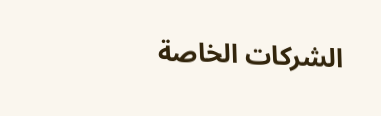الشركات الخاصة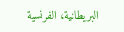البريطانية، الفرنسية